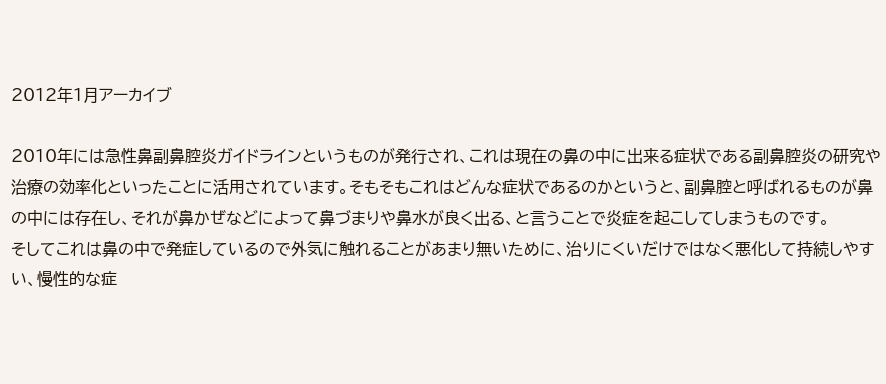2012年1月アーカイブ

2010年には急性鼻副鼻腔炎ガイドラインというものが発行され、これは現在の鼻の中に出来る症状である副鼻腔炎の研究や治療の効率化といったことに活用されています。そもそもこれはどんな症状であるのかというと、副鼻腔と呼ばれるものが鼻の中には存在し、それが鼻かぜなどによって鼻づまりや鼻水が良く出る、と言うことで炎症を起こしてしまうものです。
そしてこれは鼻の中で発症しているので外気に触れることがあまり無いために、治りにくいだけではなく悪化して持続しやすい、慢性的な症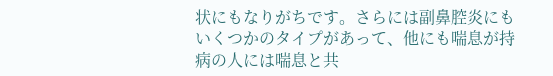状にもなりがちです。さらには副鼻腔炎にもいくつかのタイプがあって、他にも喘息が持病の人には喘息と共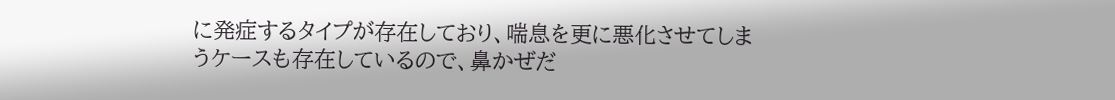に発症するタイプが存在しており、喘息を更に悪化させてしまうケースも存在しているので、鼻かぜだ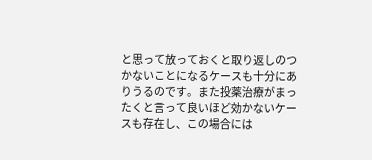と思って放っておくと取り返しのつかないことになるケースも十分にありうるのです。また投薬治療がまったくと言って良いほど効かないケースも存在し、この場合には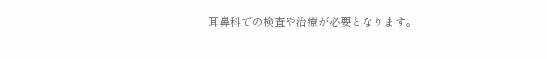耳鼻科での検査や治療が必要となります。